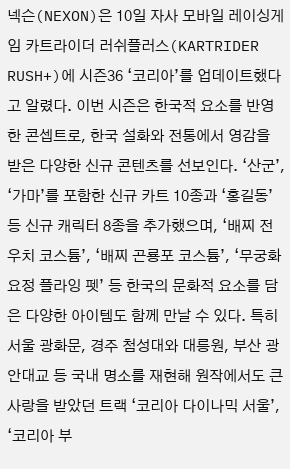넥슨(NEXON)은 10일 자사 모바일 레이싱게임 카트라이더 러쉬플러스(KARTRIDER RUSH+)에 시즌36 ‘코리아’를 업데이트했다고 알렸다. 이번 시즌은 한국적 요소를 반영한 콘셉트로, 한국 설화와 전통에서 영감을 받은 다양한 신규 콘텐츠를 선보인다. ‘산군’, ‘가마’를 포함한 신규 카트 10종과 ‘홍길동’ 등 신규 캐릭터 8종을 추가했으며, ‘배찌 전우치 코스튬’, ‘배찌 곤룡포 코스튬’, ‘무궁화 요정 플라잉 펫’ 등 한국의 문화적 요소를 담은 다양한 아이템도 함께 만날 수 있다. 특히 서울 광화문, 경주 첨성대와 대릉원, 부산 광안대교 등 국내 명소를 재현해 원작에서도 큰 사랑을 받았던 트랙 ‘코리아 다이나믹 서울’, ‘코리아 부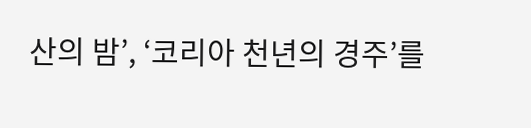산의 밤’, ‘코리아 천년의 경주’를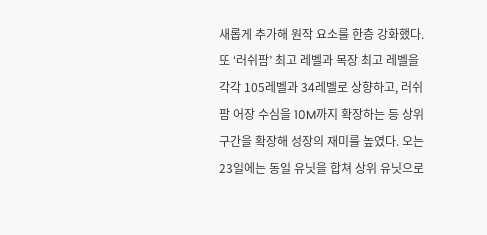새롭게 추가해 원작 요소를 한층 강화했다. 또 ‘러쉬팜’ 최고 레벨과 목장 최고 레벨을 각각 105레벨과 34레벨로 상향하고, 러쉬팜 어장 수심을 10M까지 확장하는 등 상위 구간을 확장해 성장의 재미를 높였다. 오는 23일에는 동일 유닛을 합쳐 상위 유닛으로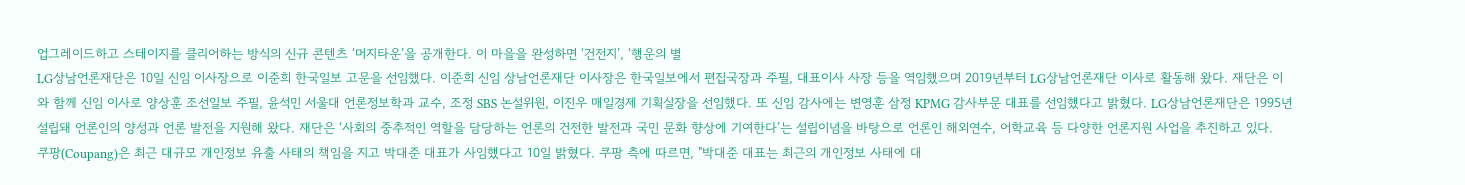업그레이드하고 스테이지를 클리어하는 방식의 신규 콘텐츠 ‘머지타운’을 공개한다. 이 마을을 완성하면 ‘건전지’, ‘행운의 별
LG상남언론재단은 10일 신임 이사장으로 이준희 한국일보 고문을 선임했다. 이준희 신임 상남언론재단 이사장은 한국일보에서 편집국장과 주필, 대표이사 사장 등을 역임했으며 2019년부터 LG상남언론재단 이사로 활동해 왔다. 재단은 이와 함께 신임 이사로 양상훈 조선일보 주필, 윤석민 서울대 언론정보학과 교수, 조정 SBS 논설위원, 이진우 매일경제 기획실장을 선임했다. 또 신임 감사에는 변영훈 삼정 KPMG 감사부문 대표를 선임했다고 밝혔다. LG상남언론재단은 1995년 설립돼 언론인의 양성과 언론 발전을 지원해 왔다. 재단은 ‘사회의 중추적인 역할을 담당하는 언론의 건전한 발전과 국민 문화 향상에 기여한다’는 설립이념을 바탕으로 언론인 해외연수, 어학교육 등 다양한 언론지원 사업을 추진하고 있다.
쿠팡(Coupang)은 최근 대규모 개인정보 유출 사태의 책임을 지고 박대준 대표가 사임했다고 10일 밝혔다. 쿠팡 측에 따르면, "박대준 대표는 최근의 개인정보 사태에 대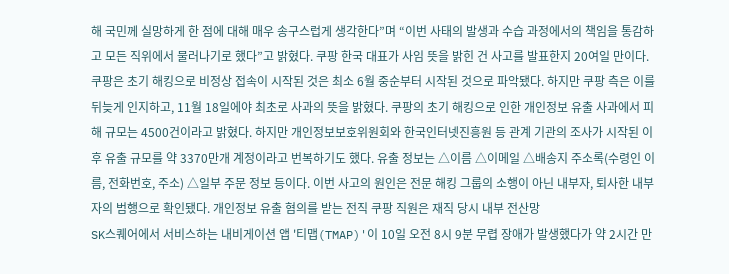해 국민께 실망하게 한 점에 대해 매우 송구스럽게 생각한다”며 “이번 사태의 발생과 수습 과정에서의 책임을 통감하고 모든 직위에서 물러나기로 했다”고 밝혔다. 쿠팡 한국 대표가 사임 뜻을 밝힌 건 사고를 발표한지 20여일 만이다. 쿠팡은 초기 해킹으로 비정상 접속이 시작된 것은 최소 6월 중순부터 시작된 것으로 파악됐다. 하지만 쿠팡 측은 이를 뒤늦게 인지하고, 11월 18일에야 최초로 사과의 뜻을 밝혔다. 쿠팡의 초기 해킹으로 인한 개인정보 유출 사과에서 피해 규모는 4500건이라고 밝혔다. 하지만 개인정보보호위원회와 한국인터넷진흥원 등 관계 기관의 조사가 시작된 이후 유출 규모를 약 3370만개 계정이라고 번복하기도 했다. 유출 정보는 △이름 △이메일 △배송지 주소록(수령인 이름, 전화번호, 주소) △일부 주문 정보 등이다. 이번 사고의 원인은 전문 해킹 그룹의 소행이 아닌 내부자, 퇴사한 내부자의 범행으로 확인됐다. 개인정보 유출 혐의를 받는 전직 쿠팡 직원은 재직 당시 내부 전산망
SK스퀘어에서 서비스하는 내비게이션 앱 '티맵(TMAP)'이 10일 오전 8시 9분 무렵 장애가 발생했다가 약 2시간 만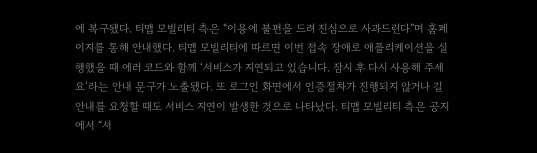에 복구됐다. 티맵 모빌리티 측은 “이용에 불편을 드려 진심으로 사과드린다”며 홈페이지를 통해 안내했다. 티맵 모빌리티에 따르면 이번 접속 장애로 애플리케이션을 실행했을 때 에러 코드와 함께 ‘서비스가 지연되고 있습니다. 잠시 후 다시 사용해 주세요’라는 안내 문구가 노출됐다. 또 로그인 화면에서 인증절차가 진행되지 않거나 길 안내를 요청할 때도 서비스 지연이 발생한 것으로 나타났다. 티맵 모빌리티 측은 공지에서 “서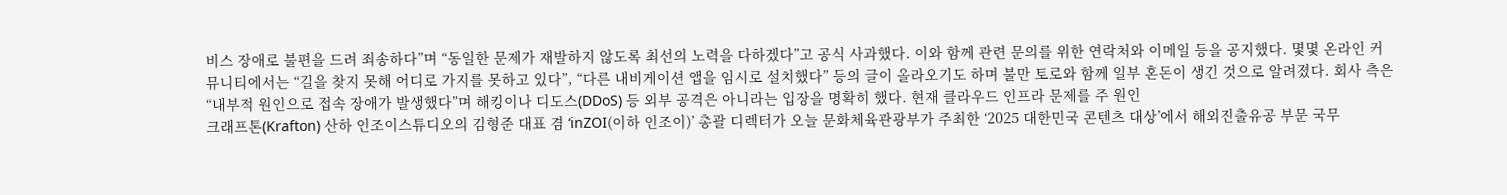비스 장애로 불편을 드려 죄송하다”며 “동일한 문제가 재발하지 않도록 최선의 노력을 다하겠다”고 공식 사과했다. 이와 함께 관련 문의를 위한 연락처와 이메일 등을 공지했다. 몇몇 온라인 커뮤니티에서는 “길을 찾지 못해 어디로 가지를 못하고 있다”, “다른 내비게이션 앱을 임시로 설치했다” 등의 글이 올라오기도 하며 불만 토로와 함께 일부 혼돈이 생긴 것으로 알려졌다. 회사 측은 “내부적 원인으로 접속 장애가 발생했다”며 해킹이나 디도스(DDoS) 등 외부 공격은 아니라는 입장을 명확히 했다. 현재 클라우드 인프라 문제를 주 원인
크래프톤(Krafton) 산하 인조이스튜디오의 김형준 대표 겸 ‘inZOI(이하 인조이)’ 총괄 디렉터가 오늘 문화체육관광부가 주최한 ‘2025 대한민국 콘텐츠 대상’에서 해외진출유공 부문 국무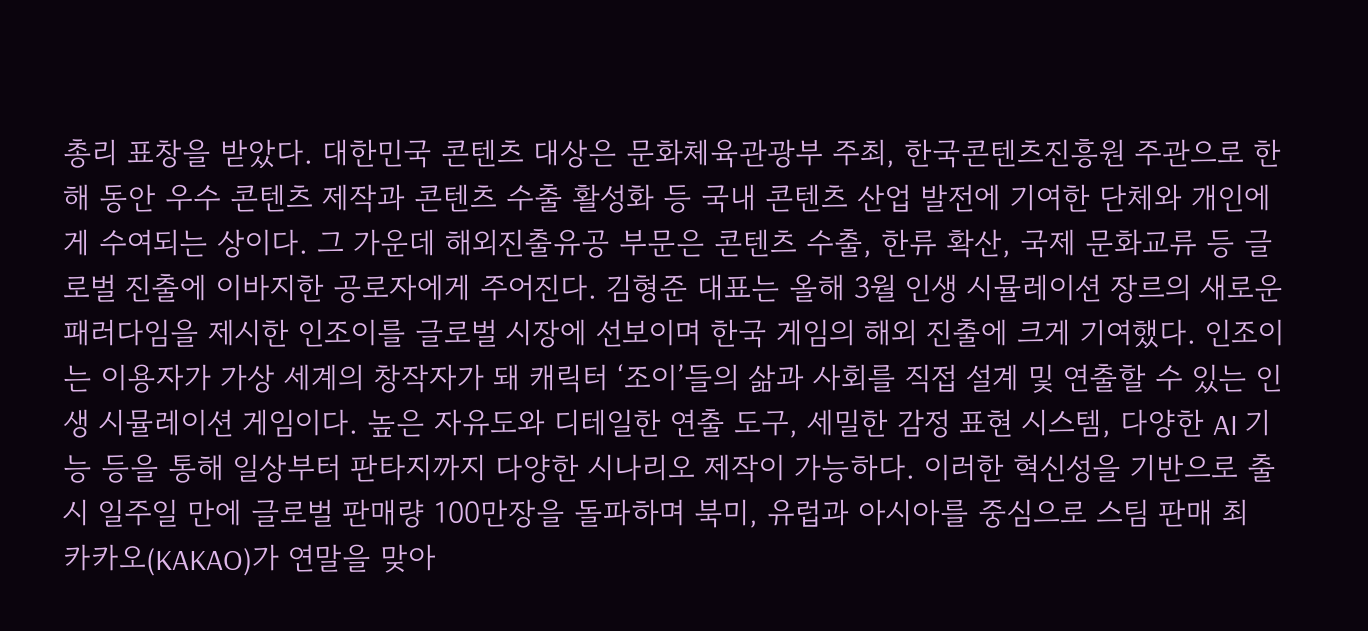총리 표창을 받았다. 대한민국 콘텐츠 대상은 문화체육관광부 주최, 한국콘텐츠진흥원 주관으로 한 해 동안 우수 콘텐츠 제작과 콘텐츠 수출 활성화 등 국내 콘텐츠 산업 발전에 기여한 단체와 개인에게 수여되는 상이다. 그 가운데 해외진출유공 부문은 콘텐츠 수출, 한류 확산, 국제 문화교류 등 글로벌 진출에 이바지한 공로자에게 주어진다. 김형준 대표는 올해 3월 인생 시뮬레이션 장르의 새로운 패러다임을 제시한 인조이를 글로벌 시장에 선보이며 한국 게임의 해외 진출에 크게 기여했다. 인조이는 이용자가 가상 세계의 창작자가 돼 캐릭터 ‘조이’들의 삶과 사회를 직접 설계 및 연출할 수 있는 인생 시뮬레이션 게임이다. 높은 자유도와 디테일한 연출 도구, 세밀한 감정 표현 시스템, 다양한 AI 기능 등을 통해 일상부터 판타지까지 다양한 시나리오 제작이 가능하다. 이러한 혁신성을 기반으로 출시 일주일 만에 글로벌 판매량 100만장을 돌파하며 북미, 유럽과 아시아를 중심으로 스팀 판매 최
카카오(KAKAO)가 연말을 맞아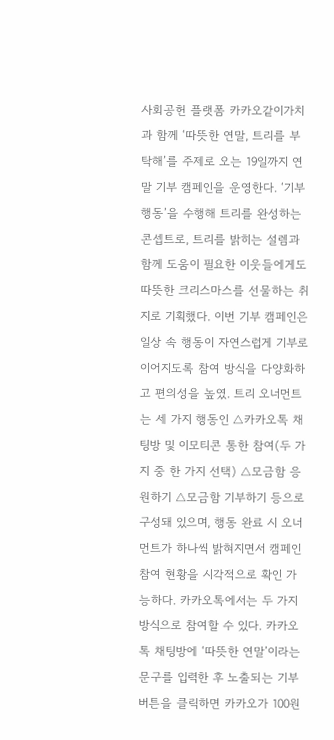사회공헌 플랫폼 카카오같이가치과 함께 ‘따뜻한 연말, 트리를 부탁해’를 주제로 오는 19일까지 연말 기부 캠페인을 운영한다. ‘기부 행동’을 수행해 트리를 완성하는 콘셉트로, 트리를 밝히는 설렘과 함께 도움이 필요한 이웃들에게도 따뜻한 크리스마스를 선물하는 취지로 기획했다. 이번 기부 캠페인은 일상 속 행동이 자연스럽게 기부로 이어지도록 참여 방식을 다양화하고 편의성을 높였. 트리 오너먼트는 세 가지 행동인 △카카오톡 채팅방 및 이모티콘 통한 참여(두 가지 중 한 가지 선택) △모금함 응원하기 △모금함 기부하기 등으로 구성돼 있으며, 행동 완료 시 오너먼트가 하나씩 밝혀지면서 캠페인 참여 현황을 시각적으로 확인 가능하다. 카카오톡에서는 두 가지 방식으로 참여할 수 있다. 카카오톡 채팅방에 ‘따뜻한 연말’이라는 문구를 입력한 후 노출되는 기부 버튼을 클릭하면 카카오가 100원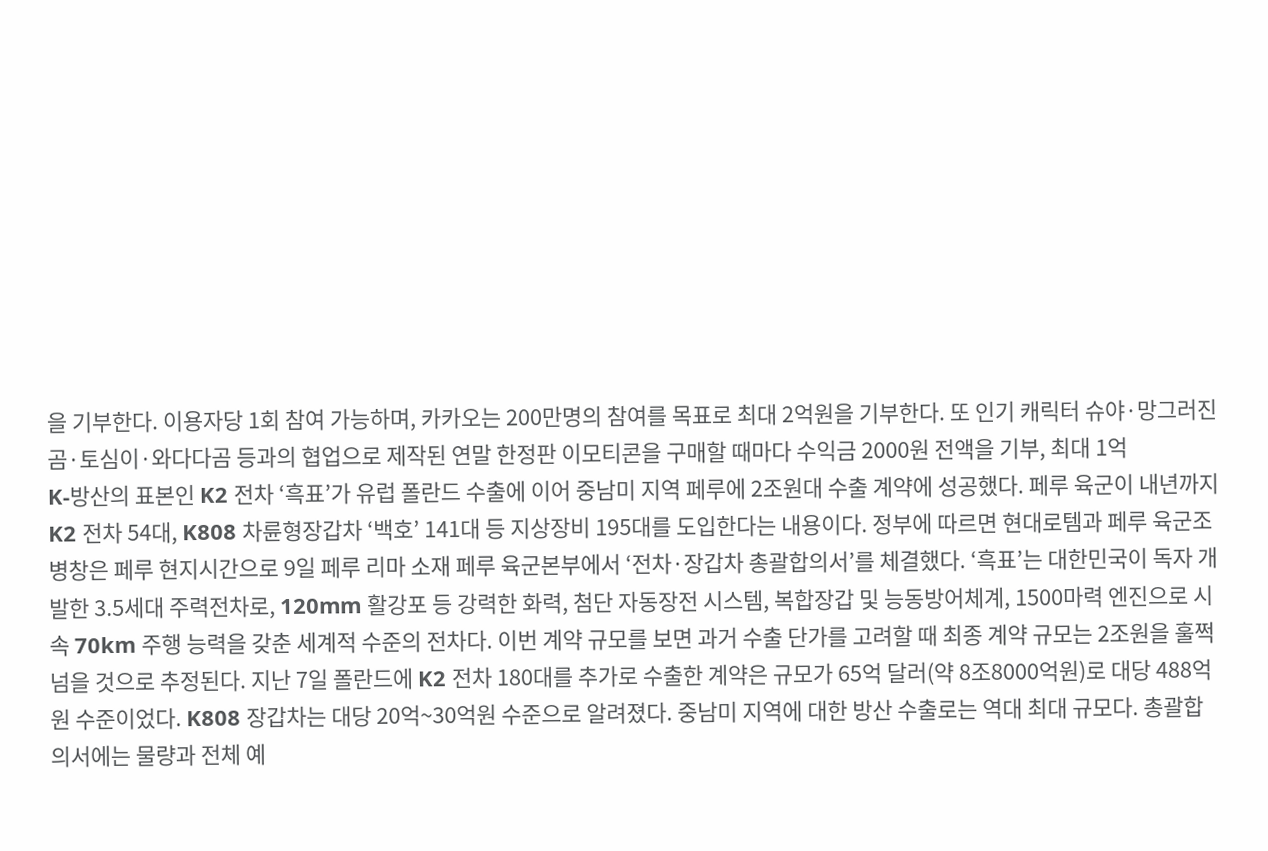을 기부한다. 이용자당 1회 참여 가능하며, 카카오는 200만명의 참여를 목표로 최대 2억원을 기부한다. 또 인기 캐릭터 슈야·망그러진곰·토심이·와다다곰 등과의 협업으로 제작된 연말 한정판 이모티콘을 구매할 때마다 수익금 2000원 전액을 기부, 최대 1억
K-방산의 표본인 K2 전차 ‘흑표’가 유럽 폴란드 수출에 이어 중남미 지역 페루에 2조원대 수출 계약에 성공했다. 페루 육군이 내년까지 K2 전차 54대, K808 차륜형장갑차 ‘백호’ 141대 등 지상장비 195대를 도입한다는 내용이다. 정부에 따르면 현대로템과 페루 육군조병창은 페루 현지시간으로 9일 페루 리마 소재 페루 육군본부에서 ‘전차·장갑차 총괄합의서’를 체결했다. ‘흑표’는 대한민국이 독자 개발한 3.5세대 주력전차로, 120mm 활강포 등 강력한 화력, 첨단 자동장전 시스템, 복합장갑 및 능동방어체계, 1500마력 엔진으로 시속 70km 주행 능력을 갖춘 세계적 수준의 전차다. 이번 계약 규모를 보면 과거 수출 단가를 고려할 때 최종 계약 규모는 2조원을 훌쩍 넘을 것으로 추정된다. 지난 7일 폴란드에 K2 전차 180대를 추가로 수출한 계약은 규모가 65억 달러(약 8조8000억원)로 대당 488억원 수준이었다. K808 장갑차는 대당 20억~30억원 수준으로 알려졌다. 중남미 지역에 대한 방산 수출로는 역대 최대 규모다. 총괄합의서에는 물량과 전체 예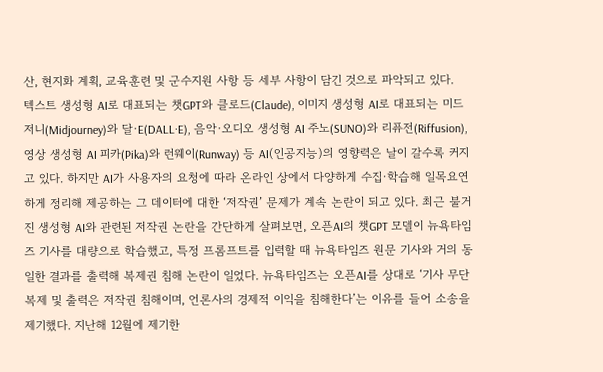산, 현지화 계획, 교육훈련 및 군수지원 사항 등 세부 사항이 담긴 것으로 파악되고 있다.
텍스트 생성형 AI로 대표되는 챗GPT와 클로드(Claude), 이미지 생성형 AI로 대표되는 미드저니(Midjourney)와 달·E(DALL·E), 음악·오디오 생성형 AI 주노(SUNO)와 리퓨전(Riffusion), 영상 생성형 AI 피카(Pika)와 런웨이(Runway) 등 AI(인공지능)의 영향력은 날이 갈수록 커지고 있다. 하지만 AI가 사용자의 요청에 따라 온라인 상에서 다양하게 수집·학습해 일목요연하게 정리해 제공하는 그 데이터에 대한 ‘저작권’ 문제가 계속 논란이 되고 있다. 최근 불거진 생성형 AI와 관련된 저작권 논란을 간단하게 살펴보면, 오픈AI의 챗GPT 모델이 뉴욕타임즈 기사를 대량으로 학습했고, 특정 프롬프트를 입력할 때 뉴욕타임즈 원문 기사와 거의 동일한 결과를 출력해 복제권 침해 논란이 일었다. 뉴욕타임즈는 오픈AI를 상대로 ‘기사 무단 복제 및 출력은 저작권 침해이며, 언론사의 경제적 이익을 침해한다’는 이유를 들어 소송을 제기했다. 지난해 12월에 제기한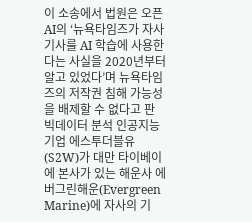이 소송에서 법원은 오픈AI의 ‘뉴욕타임즈가 자사 기사를 AI 학습에 사용한다는 사실을 2020년부터 알고 있었다’며 뉴욕타임즈의 저작권 침해 가능성을 배제할 수 없다고 판
빅데이터 분석 인공지능 기업 에스투더블유(S2W)가 대만 타이베이에 본사가 있는 해운사 에버그린해운(Evergreen Marine)에 자사의 기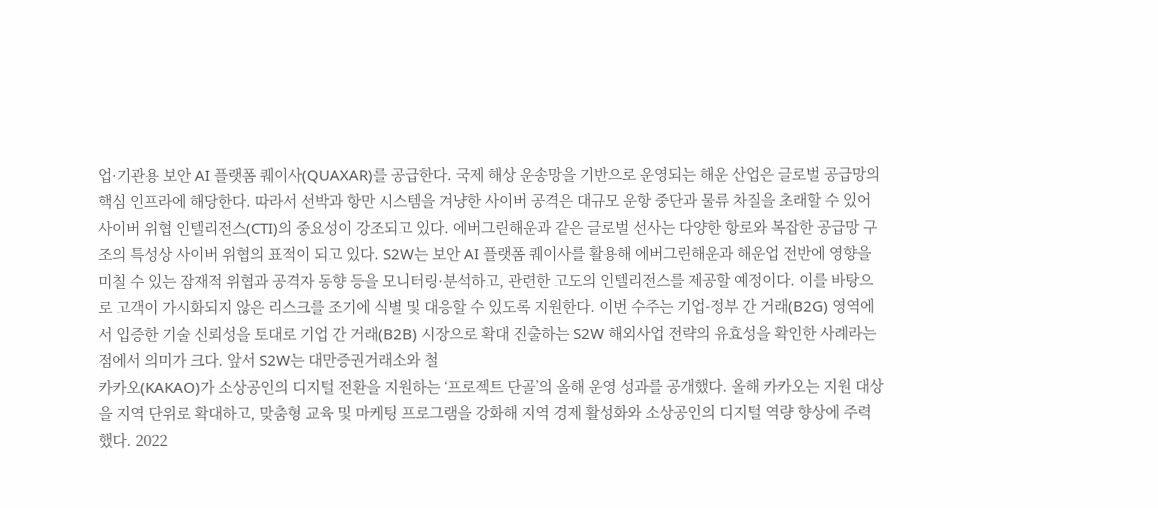업·기관용 보안 AI 플랫폼 퀘이사(QUAXAR)를 공급한다. 국제 해상 운송망을 기반으로 운영되는 해운 산업은 글로벌 공급망의 핵심 인프라에 해당한다. 따라서 선박과 항만 시스템을 겨냥한 사이버 공격은 대규모 운항 중단과 물류 차질을 초래할 수 있어 사이버 위협 인텔리전스(CTI)의 중요성이 강조되고 있다. 에버그린해운과 같은 글로벌 선사는 다양한 항로와 복잡한 공급망 구조의 특성상 사이버 위협의 표적이 되고 있다. S2W는 보안 AI 플랫폼 퀘이사를 활용해 에버그린해운과 해운업 전반에 영향을 미칠 수 있는 잠재적 위협과 공격자 동향 등을 모니터링·분석하고, 관련한 고도의 인텔리전스를 제공할 예정이다. 이를 바탕으로 고객이 가시화되지 않은 리스크를 조기에 식별 및 대응할 수 있도록 지원한다. 이번 수주는 기업-정부 간 거래(B2G) 영역에서 입증한 기술 신뢰성을 토대로 기업 간 거래(B2B) 시장으로 확대 진출하는 S2W 해외사업 전략의 유효성을 확인한 사례라는 점에서 의미가 크다. 앞서 S2W는 대만증권거래소와 철
카카오(KAKAO)가 소상공인의 디지털 전환을 지원하는 ‘프로젝트 단골’의 올해 운영 성과를 공개했다. 올해 카카오는 지원 대상을 지역 단위로 확대하고, 맞춤형 교육 및 마케팅 프로그램을 강화해 지역 경제 활성화와 소상공인의 디지털 역량 향상에 주력했다. 2022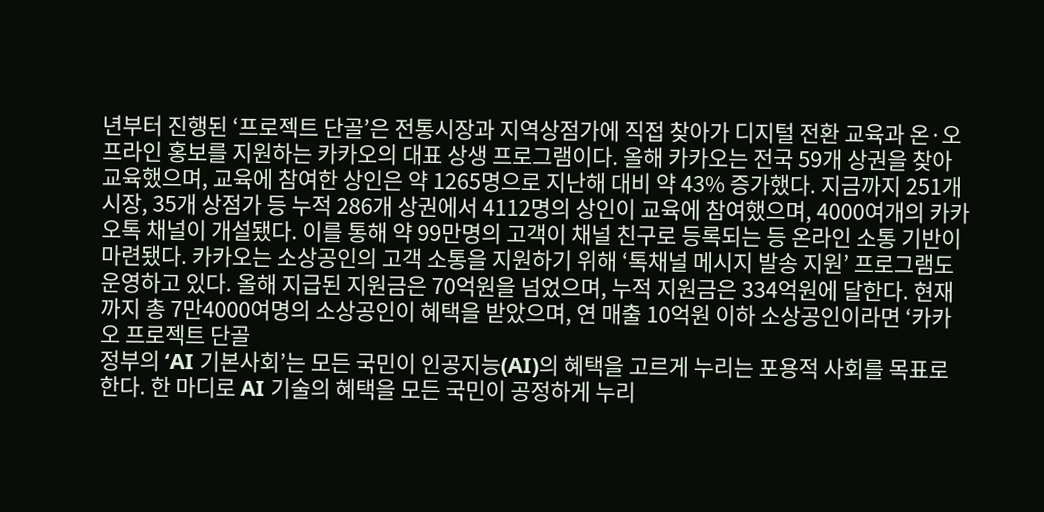년부터 진행된 ‘프로젝트 단골’은 전통시장과 지역상점가에 직접 찾아가 디지털 전환 교육과 온·오프라인 홍보를 지원하는 카카오의 대표 상생 프로그램이다. 올해 카카오는 전국 59개 상권을 찾아 교육했으며, 교육에 참여한 상인은 약 1265명으로 지난해 대비 약 43% 증가했다. 지금까지 251개 시장, 35개 상점가 등 누적 286개 상권에서 4112명의 상인이 교육에 참여했으며, 4000여개의 카카오톡 채널이 개설됐다. 이를 통해 약 99만명의 고객이 채널 친구로 등록되는 등 온라인 소통 기반이 마련됐다. 카카오는 소상공인의 고객 소통을 지원하기 위해 ‘톡채널 메시지 발송 지원’ 프로그램도 운영하고 있다. 올해 지급된 지원금은 70억원을 넘었으며, 누적 지원금은 334억원에 달한다. 현재까지 총 7만4000여명의 소상공인이 혜택을 받았으며, 연 매출 10억원 이하 소상공인이라면 ‘카카오 프로젝트 단골
정부의 ‘AI 기본사회’는 모든 국민이 인공지능(AI)의 혜택을 고르게 누리는 포용적 사회를 목표로 한다. 한 마디로 AI 기술의 혜택을 모든 국민이 공정하게 누리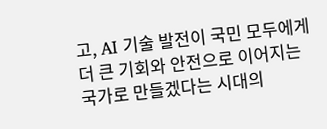고, AI 기술 발전이 국민 모두에게 더 큰 기회와 안전으로 이어지는 국가로 만들겠다는 시대의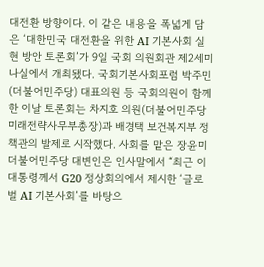대전환 방향이다. 이 같은 내용을 폭넓게 담은 ‘대한민국 대전환을 위한 AI 기본사회 실현 방안 토론회’가 9일 국회 의원회관 제2세미나실에서 개최됐다. 국회기본사회포럼 박주민(더불어민주당) 대표의원 등 국회의원이 함께 한 이날 토론회는 차지호 의원(더불어민주당 미래전략사무부총장)과 배경택 보건복지부 정책관의 발제로 시작했다. 사회를 맡은 장윤미 더불어민주당 대변인은 인사말에서 “최근 이 대통령께서 G20 정상회의에서 제시한 ‘글로벌 AI 기본사회’를 바탕으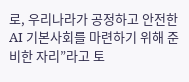로, 우리나라가 공정하고 안전한 AI 기본사회를 마련하기 위해 준비한 자리”라고 토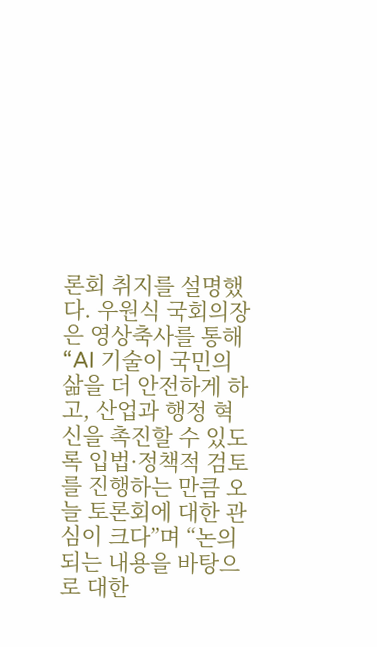론회 취지를 설명했다. 우원식 국회의장은 영상축사를 통해 “AI 기술이 국민의 삶을 더 안전하게 하고, 산업과 행정 혁신을 촉진할 수 있도록 입법·정책적 검토를 진행하는 만큼 오늘 토론회에 대한 관심이 크다”며 “논의되는 내용을 바탕으로 대한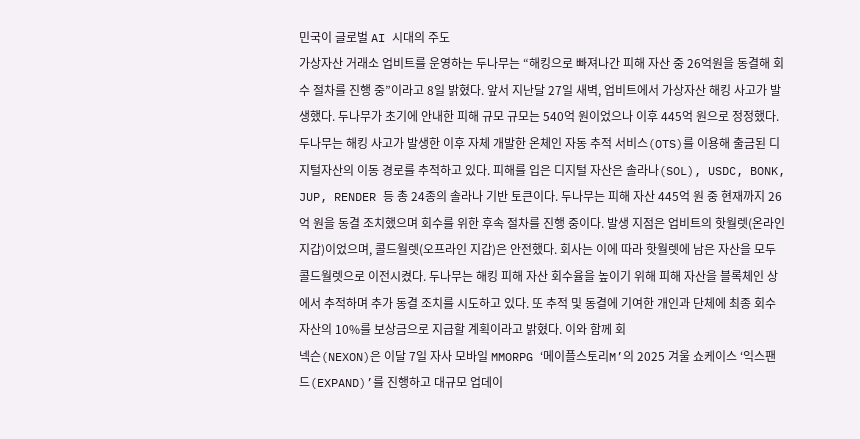민국이 글로벌 AI 시대의 주도
가상자산 거래소 업비트를 운영하는 두나무는 “해킹으로 빠져나간 피해 자산 중 26억원을 동결해 회수 절차를 진행 중”이라고 8일 밝혔다. 앞서 지난달 27일 새벽, 업비트에서 가상자산 해킹 사고가 발생했다. 두나무가 초기에 안내한 피해 규모 규모는 540억 원이었으나 이후 445억 원으로 정정했다. 두나무는 해킹 사고가 발생한 이후 자체 개발한 온체인 자동 추적 서비스(OTS)를 이용해 출금된 디지털자산의 이동 경로를 추적하고 있다. 피해를 입은 디지털 자산은 솔라나(SOL), USDC, BONK, JUP, RENDER 등 총 24종의 솔라나 기반 토큰이다. 두나무는 피해 자산 445억 원 중 현재까지 26억 원을 동결 조치했으며 회수를 위한 후속 절차를 진행 중이다. 발생 지점은 업비트의 핫월렛(온라인 지갑)이었으며, 콜드월렛(오프라인 지갑)은 안전했다. 회사는 이에 따라 핫월렛에 남은 자산을 모두 콜드월렛으로 이전시켰다. 두나무는 해킹 피해 자산 회수율을 높이기 위해 피해 자산을 블록체인 상에서 추적하며 추가 동결 조치를 시도하고 있다. 또 추적 및 동결에 기여한 개인과 단체에 최종 회수 자산의 10%를 보상금으로 지급할 계획이라고 밝혔다. 이와 함께 회
넥슨(NEXON)은 이달 7일 자사 모바일 MMORPG ‘메이플스토리M’의 2025 겨울 쇼케이스 ‘익스팬드(EXPAND)’를 진행하고 대규모 업데이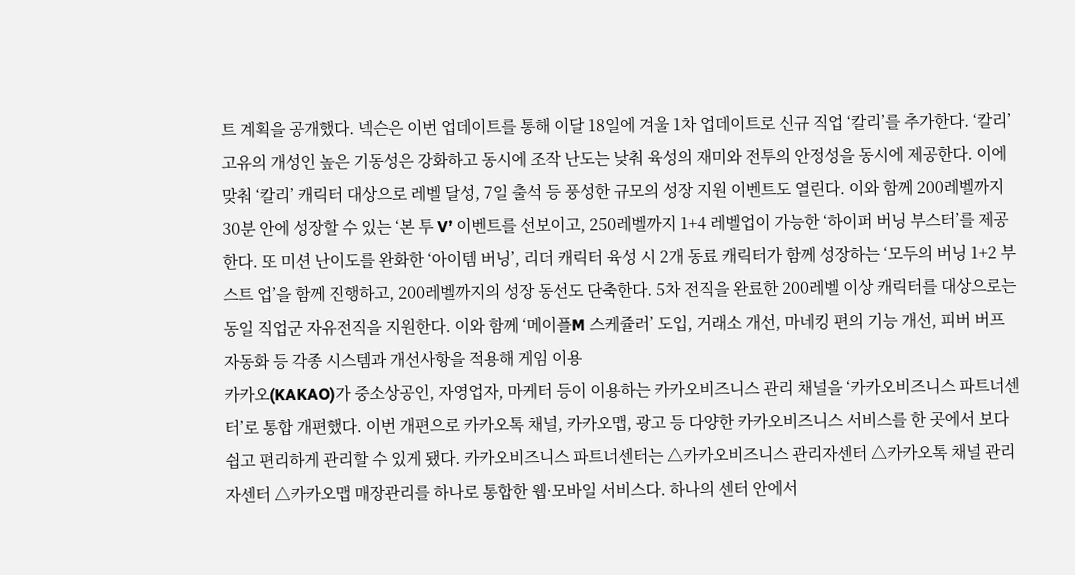트 계획을 공개했다. 넥슨은 이번 업데이트를 통해 이달 18일에 겨울 1차 업데이트로 신규 직업 ‘칼리’를 추가한다. ‘칼리’ 고유의 개성인 높은 기동성은 강화하고 동시에 조작 난도는 낮춰 육성의 재미와 전투의 안정성을 동시에 제공한다. 이에 맞춰 ‘칼리’ 캐릭터 대상으로 레벨 달성, 7일 출석 등 풍성한 규모의 성장 지원 이벤트도 열린다. 이와 함께 200레벨까지 30분 안에 성장할 수 있는 ‘본 투 V’ 이벤트를 선보이고, 250레벨까지 1+4 레벨업이 가능한 ‘하이퍼 버닝 부스터’를 제공한다. 또 미션 난이도를 완화한 ‘아이템 버닝’, 리더 캐릭터 육성 시 2개 동료 캐릭터가 함께 성장하는 ‘모두의 버닝 1+2 부스트 업’을 함께 진행하고, 200레벨까지의 성장 동선도 단축한다. 5차 전직을 완료한 200레벨 이상 캐릭터를 대상으로는 동일 직업군 자유전직을 지원한다. 이와 함께 ‘메이플M 스케쥴러’ 도입, 거래소 개선, 마네킹 편의 기능 개선, 피버 버프 자동화 등 각종 시스템과 개선사항을 적용해 게임 이용
카카오(KAKAO)가 중소상공인, 자영업자, 마케터 등이 이용하는 카카오비즈니스 관리 채널을 ‘카카오비즈니스 파트너센터’로 통합 개편했다. 이번 개편으로 카카오톡 채널, 카카오맵, 광고 등 다양한 카카오비즈니스 서비스를 한 곳에서 보다 쉽고 편리하게 관리할 수 있게 됐다. 카카오비즈니스 파트너센터는 △카카오비즈니스 관리자센터 △카카오톡 채널 관리자센터 △카카오맵 매장관리를 하나로 통합한 웹·모바일 서비스다. 하나의 센터 안에서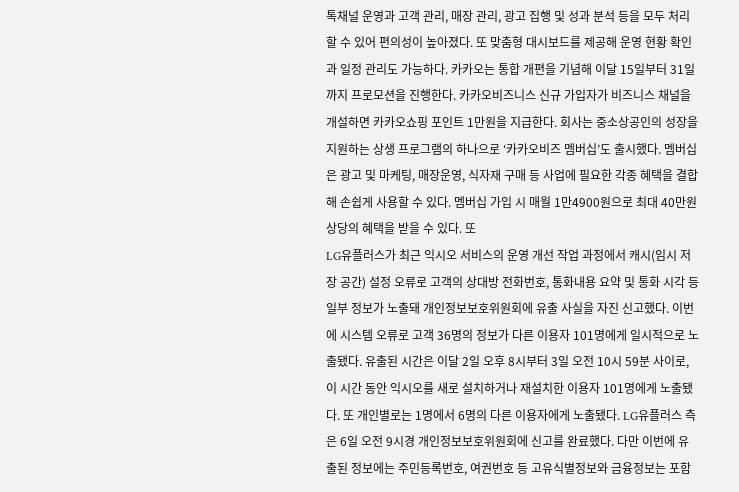톡채널 운영과 고객 관리, 매장 관리, 광고 집행 및 성과 분석 등을 모두 처리할 수 있어 편의성이 높아졌다. 또 맞춤형 대시보드를 제공해 운영 현황 확인과 일정 관리도 가능하다. 카카오는 통합 개편을 기념해 이달 15일부터 31일까지 프로모션을 진행한다. 카카오비즈니스 신규 가입자가 비즈니스 채널을 개설하면 카카오쇼핑 포인트 1만원을 지급한다. 회사는 중소상공인의 성장을 지원하는 상생 프로그램의 하나으로 ‘카카오비즈 멤버십’도 출시했다. 멤버십은 광고 및 마케팅, 매장운영, 식자재 구매 등 사업에 필요한 각종 혜택을 결합해 손쉽게 사용할 수 있다. 멤버십 가입 시 매월 1만4900원으로 최대 40만원 상당의 혜택을 받을 수 있다. 또
LG유플러스가 최근 익시오 서비스의 운영 개선 작업 과정에서 캐시(임시 저장 공간) 설정 오류로 고객의 상대방 전화번호, 통화내용 요약 및 통화 시각 등 일부 정보가 노출돼 개인정보보호위원회에 유출 사실을 자진 신고했다. 이번에 시스템 오류로 고객 36명의 정보가 다른 이용자 101명에게 일시적으로 노출됐다. 유출된 시간은 이달 2일 오후 8시부터 3일 오전 10시 59분 사이로, 이 시간 동안 익시오를 새로 설치하거나 재설치한 이용자 101명에게 노출됐다. 또 개인별로는 1명에서 6명의 다른 이용자에게 노출됐다. LG유플러스 측은 6일 오전 9시경 개인정보보호위원회에 신고를 완료했다. 다만 이번에 유출된 정보에는 주민등록번호, 여권번호 등 고유식별정보와 금융정보는 포함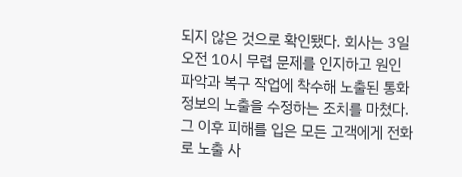되지 않은 것으로 확인됐다. 회사는 3일 오전 10시 무렵 문제를 인지하고 원인 파악과 복구 작업에 착수해 노출된 통화정보의 노출을 수정하는 조치를 마쳤다. 그 이후 피해를 입은 모든 고객에게 전화로 노출 사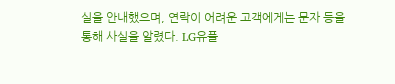실을 안내했으며, 연락이 어려운 고객에게는 문자 등을 통해 사실을 알렸다. LG유플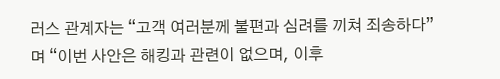러스 관계자는 “고객 여러분께 불편과 심려를 끼쳐 죄송하다”며 “이번 사안은 해킹과 관련이 없으며, 이후